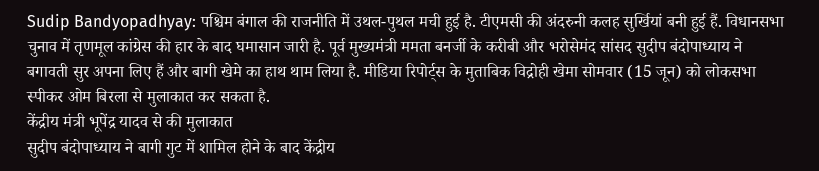Sudip Bandyopadhyay: पश्चिम बंगाल की राजनीति में उथल-पुथल मची हुई है. टीएमसी की अंदरुनी कलह सुर्खियां बनी हुई हैं. विधानसभा चुनाव में तृणमूल कांग्रेस की हार के बाद घमासान जारी है. पूर्व मुख्यमंत्री ममता बनर्जी के करीबी और भरोसेमंद सांसद सुदीप बंदोपाध्याय ने बगावती सुर अपना लिए हैं और बागी खेमे का हाथ थाम लिया है. मीडिया रिपोर्ट्स के मुताबिक विद्रोही खेमा सोमवार (15 जून) को लोकसभा स्पीकर ओम बिरला से मुलाकात कर सकता है.
केंद्रीय मंत्री भूपेंद्र यादव से की मुलाकात
सुदीप बंदोपाध्याय ने बागी गुट में शामिल होने के बाद केंद्रीय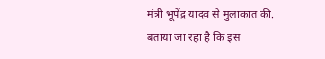मंत्री भूपेंद्र यादव से मुलाकात की. बताया जा रहा है कि इस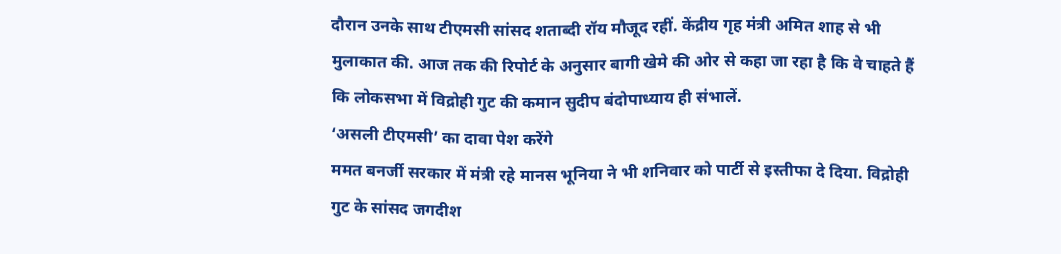दौरान उनके साथ टीएमसी सांसद शताब्दी रॉय मौजूद रहीं. केंद्रीय गृह मंत्री अमित शाह से भी मुलाकात की. आज तक की रिपोर्ट के अनुसार बागी खेमे की ओर से कहा जा रहा है कि वे चाहते हैं कि लोकसभा में विद्रोही गुट की कमान सुदीप बंदोपाध्याय ही संभालें.
‘असली टीएमसी’ का दावा पेश करेंगे
ममत बनर्जी सरकार में मंत्री रहे मानस भूनिया ने भी शनिवार को पार्टी से इस्तीफा दे दिया. विद्रोही गुट के सांसद जगदीश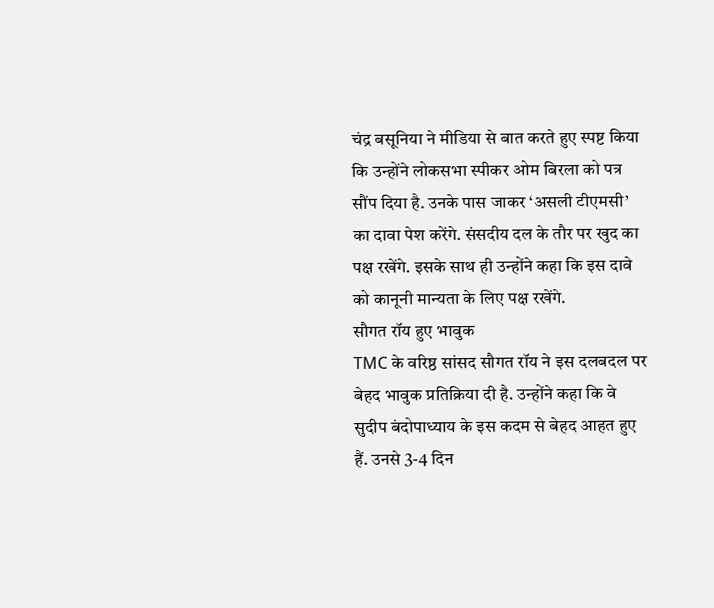चंद्र बसूनिया ने मीडिया से बात करते हुए स्पष्ट किया कि उन्होंने लोकसभा स्पीकर ओम बिरला को पत्र सौंप दिया है. उनके पास जाकर ‘असली टीएमसी’ का दावा पेश करेंगे. संसदीय दल के तौर पर खुद का पक्ष रखेंगे. इसके साथ ही उन्होंने कहा कि इस दावे को कानूनी मान्यता के लिए पक्ष रखेंगे.
सौगत रॉय हुए भावुक
TMC के वरिष्ठ सांसद सौगत रॉय ने इस दलबदल पर बेहद भावुक प्रतिक्रिया दी है. उन्होंने कहा कि वे सुदीप बंदोपाध्याय के इस कदम से बेहद आहत हुए हैं. उनसे 3-4 दिन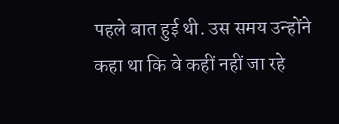पहले बात हुई थी. उस समय उन्होंने कहा था कि वे कहीं नहीं जा रहे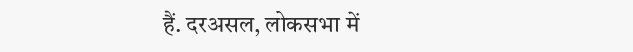हैं. दरअसल, लोकसभा में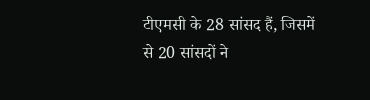टीएमसी के 28 सांसद हैं, जिसमें से 20 सांसदों ने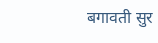बगावती सुर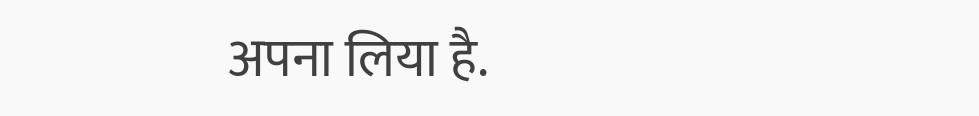अपना लिया है.